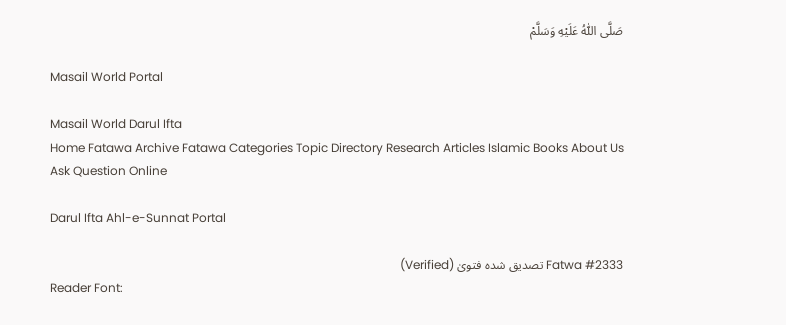صَلَّى اللّٰهُ عَلَيْهِ وَسَلَّمْ

Masail World Portal

Masail World Darul Ifta
Home Fatawa Archive Fatawa Categories Topic Directory Research Articles Islamic Books About Us
Ask Question Online

Darul Ifta Ahl-e-Sunnat Portal

Fatwa #2333 تصدیق شدہ فتویٰ (Verified)
Reader Font: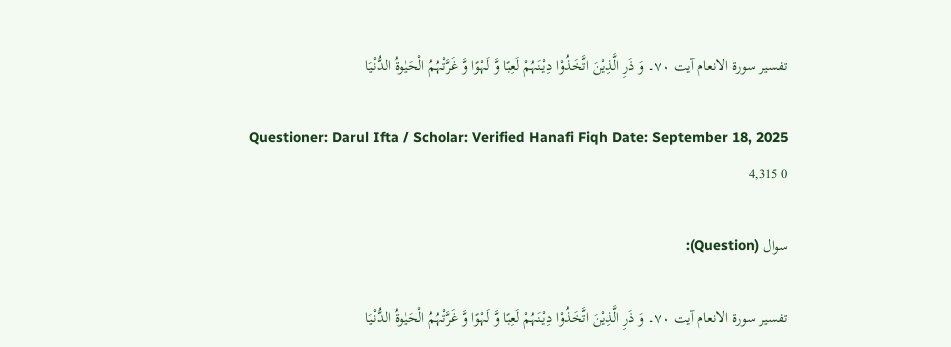تفسیر سورۃ الانعام آیت ۷۰۔ وَ ذَرِ الَّذِیْنَ اتَّخَذُوْا دِیْنَہُمْ لَعِبًا وَّ لَہْوًا وَّ غَرَّتْہُمُ الْحَیٰوۃُ الدُّنْیَا

Questioner: Darul Ifta / Scholar: Verified Hanafi Fiqh Date: September 18, 2025
0 4,315

سوال (Question):

تفسیر سورۃ الانعام آیت ۷۰۔ وَ ذَرِ الَّذِیْنَ اتَّخَذُوْا دِیْنَہُمْ لَعِبًا وَّ لَہْوًا وَّ غَرَّتْہُمُ الْحَیٰوۃُ الدُّنْیَا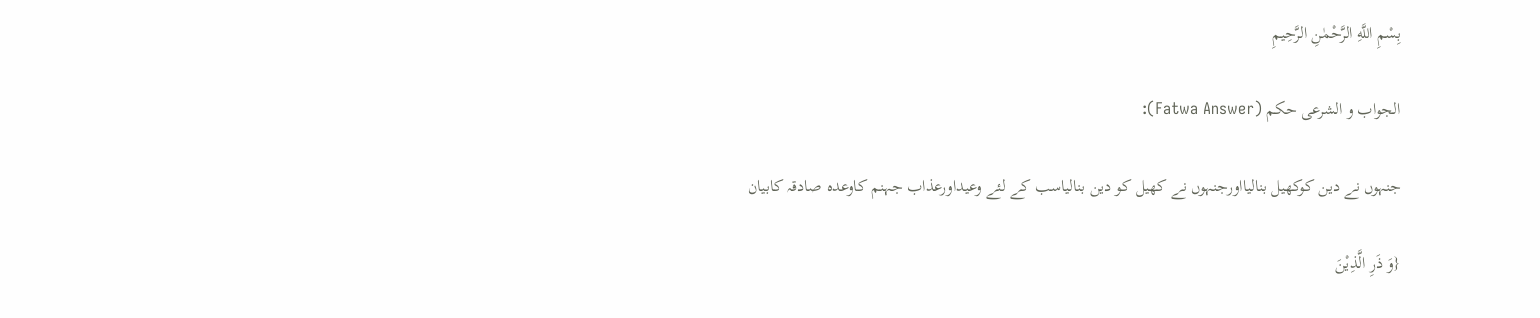بِسْمِ اللَّهِ الرَّحْمٰنِ الرَّحِيمِ

الجواب و الشرعی حکم (Fatwa Answer):

جنہوں نے دین کوکھیل بنالیااورجنہوں نے کھیل کو دین بنالیاسب کے لئے وعیداورعذاب جہنم کاوعدہ صادقہ کابیان

{وَ ذَرِ الَّذِیْنَ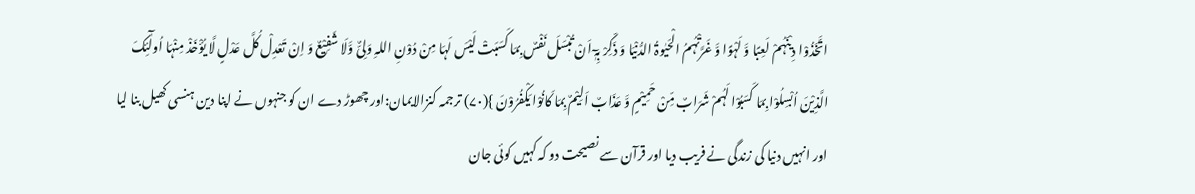اتَّخَذُوْا دِیْنَہُمْ لَعِبًا وَّ لَہْوًا وَّ غَرَّتْہُمُ الْحَیٰوۃُ الدُّنْیَا وَ ذَکِّرْ بِہٖٓ اَنْ تُبْسَلَ نَفْسٌ بِمَا کَسَبَتْ لَیْسَ لَہَا مِنْ دُوْنِ اللہِ وَلِیٌّ وَّلَا شَفِیْعٌ وَ اِنْ تَعْدِلْ کُلَّ عَدْلٍ لَّا یُؤْخَذْ مِنْہَا اُولٰٓئِکَ الَّذِیْنَ اُبْسِلُوْا بِمَا کَسَبُوْا لَہُمْ شَرَابٌ مِّنْ حَمِیْمٍ وَّ عَذَابٌ اَلِیْمٌ بِمَا کَانُوْا یَکْفُرُوْنَ }(۷۰) ترجمہ کنزالایمان:اور چھوڑ دے ان کو جنہوں نے اپنا دین ہنسی کھیل بنا لیا اور انہیں دنیا کی زندگی نے فریب دیا اور قرآن سے نصیحت دو کہ کہیں کوئی جان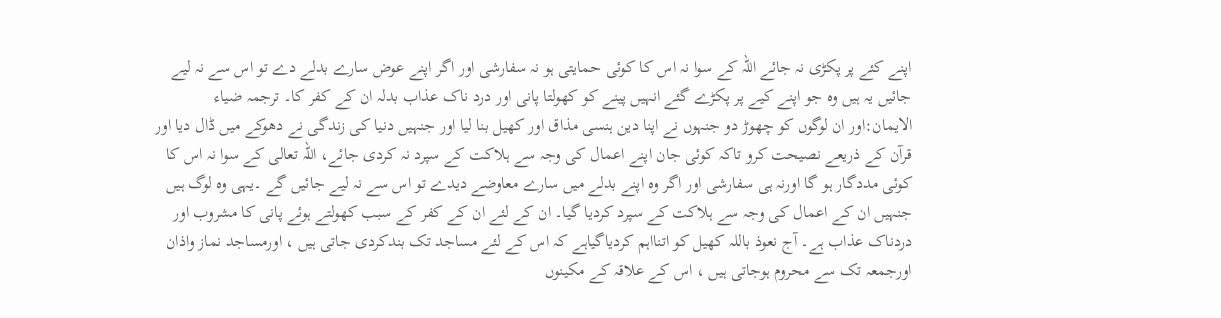اپنے کئے پر پکڑی نہ جائے اللہ کے سوا نہ اس کا کوئی حمایتی ہو نہ سفارشی اور اگر اپنے عوض سارے بدلے دے تو اس سے نہ لیے جائیں یہ ہیں وہ جو اپنے کیے پر پکڑے گئے انہیں پینے کو کھولتا پانی اور درد ناک عذاب بدلہ ان کے کفر کا۔ ترجمہ ضیاء الایمان:اور ان لوگوں کو چھوڑ دو جنہوں نے اپنا دین ہنسی مذاق اور کھیل بنا لیا اور جنہیں دنیا کی زندگی نے دھوکے میں ڈال دیا اور قرآن کے ذریعے نصیحت کرو تاکہ کوئی جان اپنے اعمال کی وجہ سے ہلاکت کے سپرد نہ کردی جائے، اللہ تعالی کے سوا نہ اس کا کوئی مددگار ہو گا اورنہ ہی سفارشی اور اگر وہ اپنے بدلے میں سارے معاوضے دیدے تو اس سے نہ لیے جائیں گے ۔یہی وہ لوگ ہیں جنہیں ان کے اعمال کی وجہ سے ہلاکت کے سپرد کردیا گیا۔ ان کے لئے ان کے کفر کے سبب کھولتے ہوئے پانی کا مشروب اور دردناک عذاب ہے۔ آج نعوذ باللہ کھیل کو اتنااہم کردیاگیاہے کہ اس کے لئے مساجد تک بندکردی جاتی ہیں ، اورمساجد نماز واذان اورجمعہ تک سے محروم ہوجاتی ہیں ، اس کے علاقہ کے مکینوں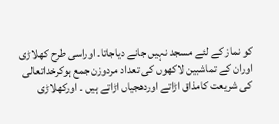کو نماز کے لئے مسجد نہیں جانے دیاجاتا۔ اوراسی طرح کھلاڑی اوران کے تماشبین لاکھوں کی تعداد مردوزن جمع ہوکرخداتعالی کی شریعت کامذاق اڑاتے اوردھجیاں اڑاتے ہیں ۔ اورکھلاڑی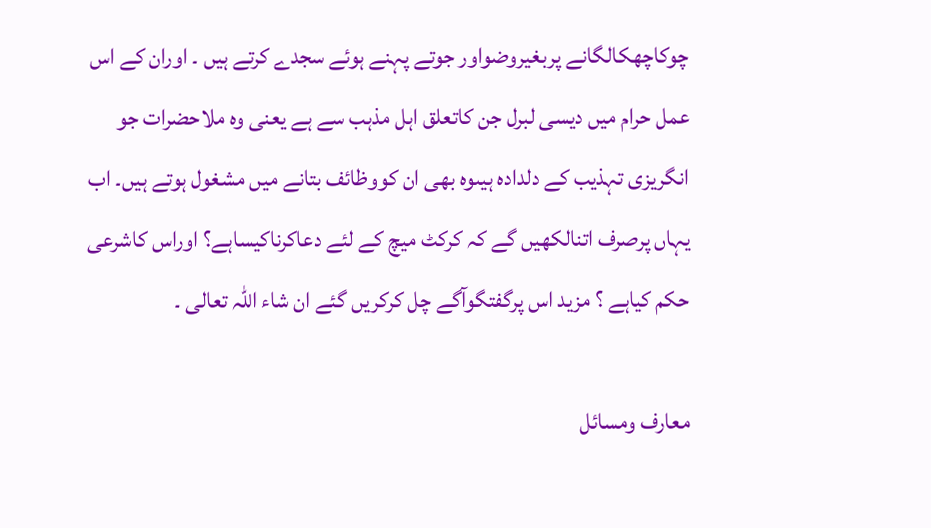چوکاچھکالگانے پربغیروضواور جوتے پہنے ہوئے سجدے کرتے ہیں ۔ اوران کے اس عمل حرام میں دیسی لبرل جن کاتعلق اہل مذہب سے ہے یعنی وہ ملاحضرات جو انگریزی تہذیب کے دلدادہ ہیںوہ بھی ان کووظائف بتانے میں مشغول ہوتے ہیں۔ اب یہاں پرصرف اتنالکھیں گے کہ کرکٹ میچ کے لئے دعاکرناکیساہے؟ اوراس کاشرعی حکم کیاہے ؟ مزید اس پرگفتگوآگے چل کرکریں گئے ان شاء اللہ تعالی ۔

معارف ومسائل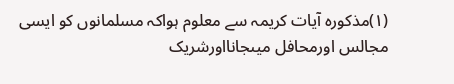(۱)مذکورہ آیات کریمہ سے معلوم ہواکہ مسلمانوں کو ایسی مجالس اورمحافل میںجانااورشریک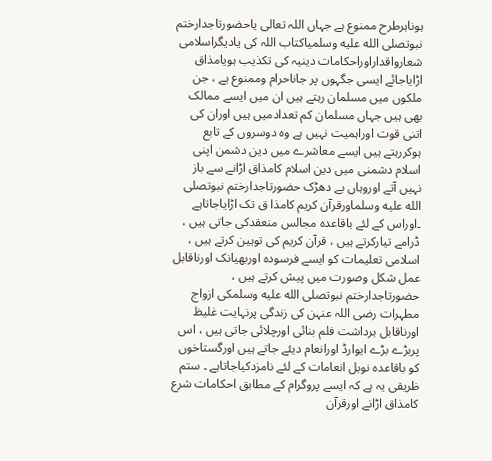ہوناہرطرح ممنوع ہے جہاں اللہ تعالی یاحضورتاجدارختم نبوتصلى الله عليه وسلمیاکتاب اللہ کی یادیگراسلامی شعارواقداراوراحکامات دینیہ کی تکذیب ہویامذاق اڑایاجائے ایسی جگہوں پر جاناحرام وممنوع ہے ، جن ملکوں میں مسلمان رہتے ہیں ان میں ایسے ممالک بھی ہیں جہاں مسلمان کم تعدادمیں ہیں اوران کی اتنی قوت اوراہمیت نہیں ہے وہ دوسروں کے تابع ہوکررہتے ہیں ایسے معاشرے میں دین دشمن اپنی اسلام دشمنی میں دین اسلام کامذاق اڑانے سے باز نہیں آتے اوروہاں بے دھڑک حضورتاجدارختم نبوتصلى الله عليه وسلماورقرآن کریم کامذا ق تک اڑایاجاتاہے ۔اوراس کے لئے باقاعدہ مجالس منعقدکی جاتی ہیں ، ڈرامے تیارکرتے ہیں ، قرآن کریم کی توہین کرتے ہیں ، اسلامی تعلیمات کو ایسے فرسودہ اوربھیانک اورناقابل عمل شکل وصورت میں پیش کرتے ہیں ، حضورتاجدارختم نبوتصلى الله عليه وسلمکی ازواج مطہرات رضی اللہ عنہن کی زندگی پرنہایت غلیظ اورناقابل برداشت فلم بنائی اورچلائی جاتی ہیں ، اس پربڑے بڑے ایوارڈ اورانعام دیئے جاتے ہیں اورگستاخوں کو باقاعدہ نوبل انعامات کے لئے نامزدکیاجاتاہے ۔ ستم ظریقی یہ ہے کہ ایسے پروگرام کے مطابق احکامات شرع کامذاق اڑانے اورقرآن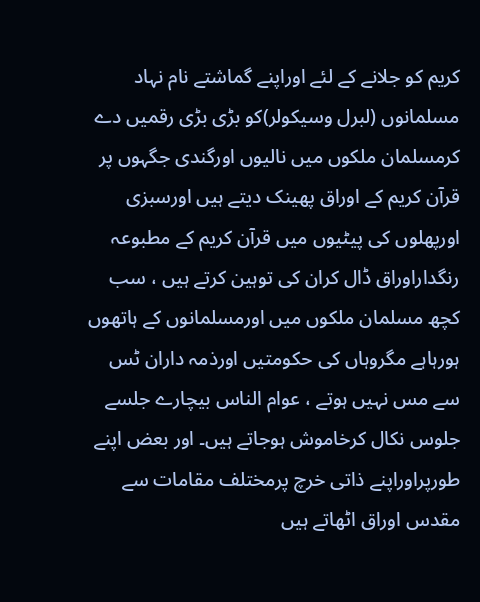کریم کو جلانے کے لئے اوراپنے گماشتے نام نہاد مسلمانوں (لبرل وسیکولر)کو بڑی بڑی رقمیں دے کرمسلمان ملکوں میں نالیوں اورگندی جگہوں پر قرآن کریم کے اوراق پھینک دیتے ہیں اورسبزی اورپھلوں کی پیٹیوں میں قرآن کریم کے مطبوعہ رنگداراوراق ڈال کران کی توہین کرتے ہیں ، سب کچھ مسلمان ملکوں میں اورمسلمانوں کے ہاتھوں ہورہاہے مگروہاں کی حکومتیں اورذمہ داران ٹس سے مس نہیں ہوتے ، عوام الناس بیچارے جلسے جلوس نکال کرخاموش ہوجاتے ہیں۔ اور بعض اپنے طورپراوراپنے ذاتی خرچ پرمختلف مقامات سے مقدس اوراق اٹھاتے ہیں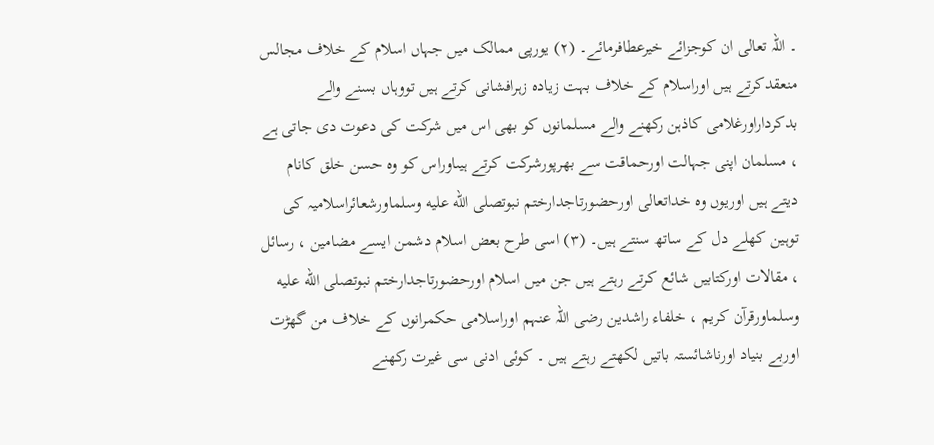۔ اللہ تعالی ان کوجزائے خیرعطافرمائے۔ (۲) یورپی ممالک میں جہاں اسلام کے خلاف مجالس منعقدکرتے ہیں اوراسلام کے خلاف بہت زیادہ زہرافشانی کرتے ہیں تووہاں بسنے والے بدکرداراورغلامی کاذہن رکھنے والے مسلمانوں کو بھی اس میں شرکت کی دعوت دی جاتی ہے ، مسلمان اپنی جہالت اورحماقت سے بھرپورشرکت کرتے ہیںاوراس کو وہ حسن خلق کانام دیتے ہیں اوریوں وہ خداتعالی اورحضورتاجدارختم نبوتصلى الله عليه وسلماورشعائراسلامیہ کی توہین کھلے دل کے ساتھ سنتے ہیں۔ (۳) اسی طرح بعض اسلام دشمن ایسے مضامین ، رسائل ، مقالات اورکتابیں شائع کرتے رہتے ہیں جن میں اسلام اورحضورتاجدارختم نبوتصلى الله عليه وسلماورقرآن کریم ، خلفاء راشدین رضی اللہ عنہم اوراسلامی حکمرانوں کے خلاف من گھڑت اوربے بنیاد اورناشائستہ باتیں لکھتے رہتے ہیں ۔ کوئی ادنی سی غیرت رکھنے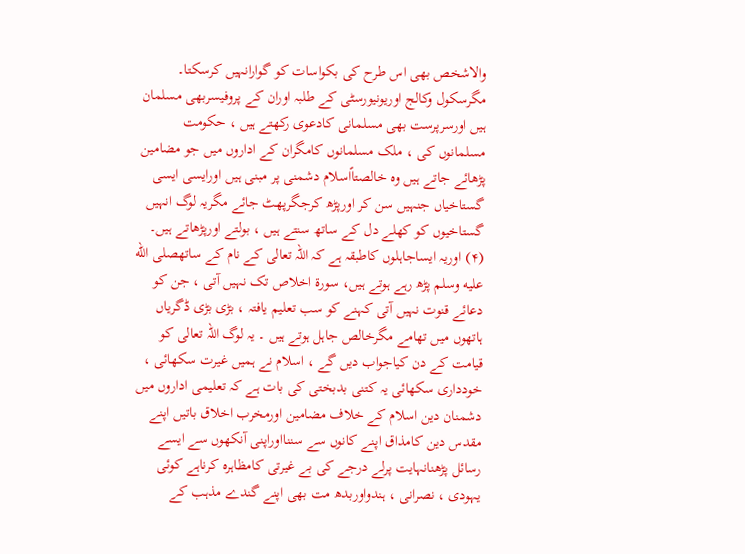والاشخص بھی اس طرح کی بکواسات کو گوارانہیں کرسکتا۔ مگرسکول وکالج اوریونیورسٹی کے طلبہ اوران کے پروفیسربھی مسلمان ہیں اورسرپرست بھی مسلمانی کادعوی رکھتے ہیں ، حکومت مسلمانوں کی ، ملک مسلمانوں کامگران کے اداروں میں جو مضامین پڑھائے جاتے ہیں وہ خالصتاًاسلام دشمنی پر مبنی ہیں اورایسی ایسی گستاخیاں جنہیں سن کر اورپڑھ کرجگرپھٹ جائے مگریہ لوگ انہیں گستاخیوں کو کھلے دل کے ساتھ سنتے ہیں ، بولتے اورپڑھاتے ہیں۔ (۴) اوریہ ایساجاہلوں کاطبقہ ہے کہ اللہ تعالی کے نام کے ساتھصلى الله عليه وسلم پڑھ رہے ہوتے ہیں، سورۃ اخلاص تک نہیں آتی ، جن کو دعائے قنوت نہیں آتی کہنے کو سب تعلیم یافتہ ، بڑی بڑی ڈگریاں ہاتھوں میں تھامے مگرخالص جاہل ہوتے ہیں ۔ یہ لوگ اللہ تعالی کو قیامت کے دن کیاجواب دیں گے ، اسلام نے ہمیں غیرت سکھائی ، خودداری سکھائی یہ کتنی بدبختی کی بات ہے کہ تعلیمی اداروں میں دشمنان دین اسلام کے خلاف مضامین اورمخرب اخلاق باتیں اپنے مقدس دین کامذاق اپنے کانوں سے سننااوراپنی آنکھوں سے ایسے رسائل پڑھنانہایت پرلے درجے کی بے غیرتی کامظاہرہ کرناہے کوئی یہودی ، نصرانی ، ہندواوربدھ مت بھی اپنے گندے مذہب کے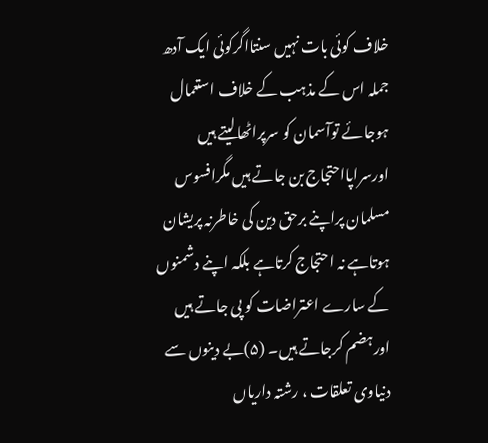خلاف کوئی بات نہیں سنتااگرکوئی ایک آدھ جملہ اس کے مذہب کے خلاف استعمال ہوجائے توآسمان کو سرپراٹھالیتے ہیں اورسراپااحتجاج بن جاتے ہیں مگرافسوس مسلمان پراپنے برحق دین کی خاطرنہ پریشان ہوتاہے نہ احتجاج کرتاہے بلکہ اپنے دشمنوں کے سارے اعتراضات کو پی جاتے ہیں اورہضم کرجاتے ہیں۔ (۵)بے دینوں سے دنیاوی تعلقات ، رشتہ داریاں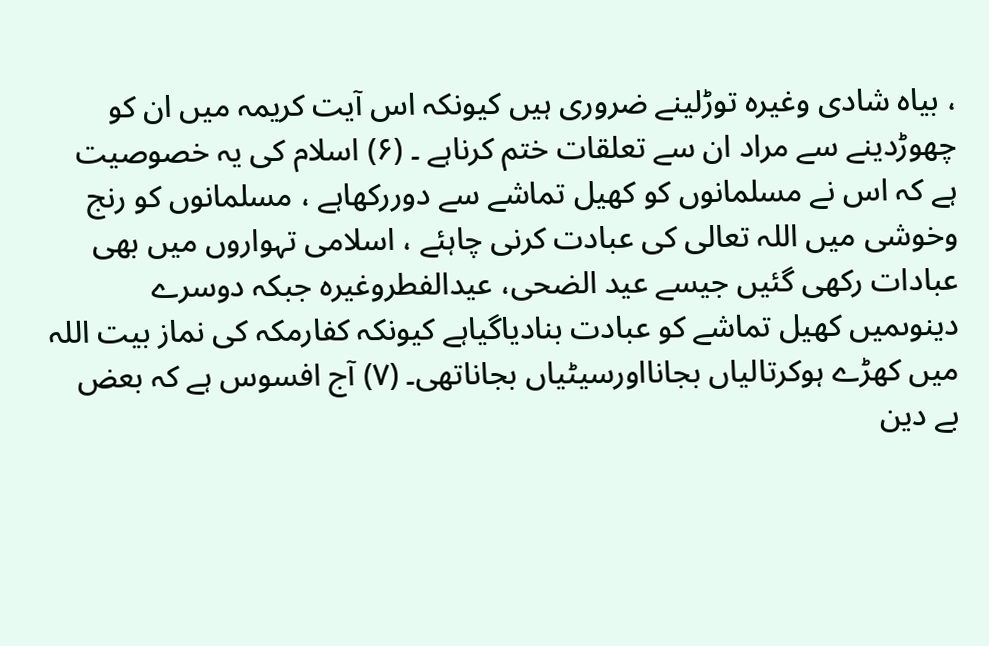، بیاہ شادی وغیرہ توڑلینے ضروری ہیں کیونکہ اس آیت کریمہ میں ان کو چھوڑدینے سے مراد ان سے تعلقات ختم کرناہے ۔ (۶) اسلام کی یہ خصوصیت ہے کہ اس نے مسلمانوں کو کھیل تماشے سے دوررکھاہے ، مسلمانوں کو رنج وخوشی میں اللہ تعالی کی عبادت کرنی چاہئے ، اسلامی تہواروں میں بھی عبادات رکھی گئیں جیسے عید الضحی، عیدالفطروغیرہ جبکہ دوسرے دینوںمیں کھیل تماشے کو عبادت بنادیاگیاہے کیونکہ کفارمکہ کی نماز بیت اللہ میں کھڑے ہوکرتالیاں بجانااورسیٹیاں بجاناتھی۔ (۷) آج افسوس ہے کہ بعض بے دین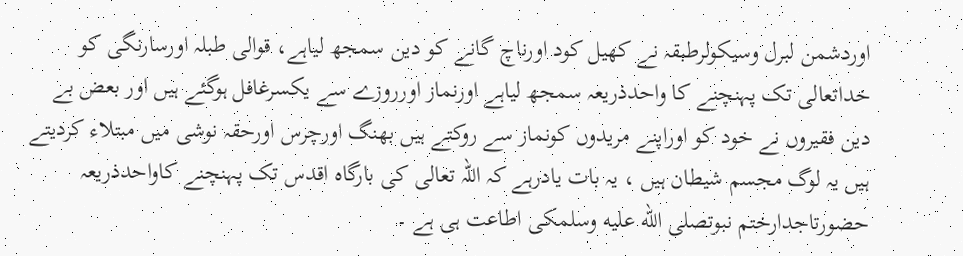اوردشمن لبرل وسیکولرطبقہ نے کھیل کود اورناچ گانے کو دین سمجھ لیاہے، قوالی طبلہ اورسارنگی کو خداتعالی تک پہنچنے کا واحدذریعہ سمجھ لیاہے اورنماز اورروزے سے یکسرغافل ہوگئے ہیں اور بعض بے دین فقیروں نے خود کو اوراپنے مریدوں کونماز سے روکتے ہیں بھنگ اورچرس اورحقہ نوشی میں مبتلاء کردیتے ہیں یہ لوگ مجسم شیطان ہیں ، یہ بات یادرہے کہ اللہ تعالی کی بارگاہ اقدس تک پہنچنے کاواحدذریعہ حضورتاجدارختم نبوتصلى الله عليه وسلمکی اطاعت ہی ہے ۔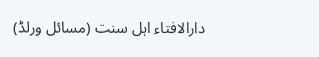دارالافتاء اہل سنت (مسائل ورلڈ)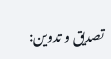تصدیق و تدوین: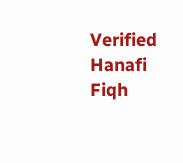Verified Hanafi Fiqh